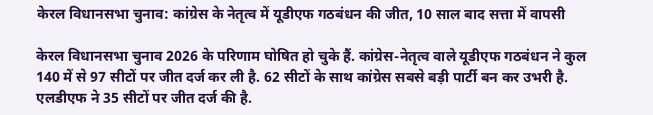केरल विधानसभा चुनाव: कांग्रेस के नेतृत्व में यूडीएफ गठबंधन की जीत, 10 साल बाद सत्ता में वापसी

केरल विधानसभा चुनाव 2026 के परिणाम घोषित हो चुके हैं. कांग्रेस-नेतृत्व वाले यूडीएफ गठबंधन ने कुल 140 में से 97 सीटों पर जीत दर्ज कर ली है. 62 सीटों के साथ कांग्रेस सबसे बड़ी पार्टी बन कर उभरी है. एलडीएफ ने 35 सीटों पर जीत दर्ज की है.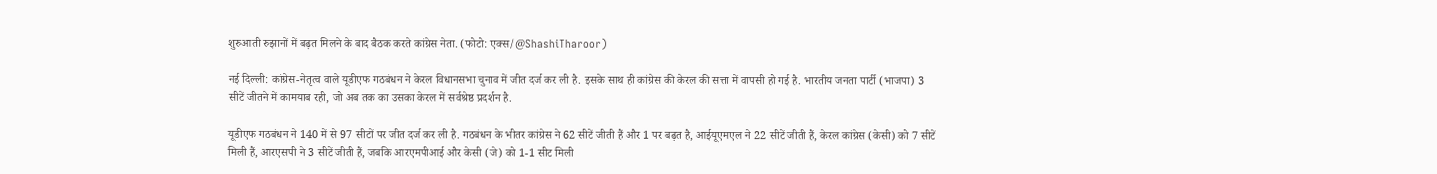शुरुआती रुझानों में बढ़त मिलने के बाद बैठक करते कांग्रेस नेता. (फोटो: एक्स/@ShashiTharoor)

नई दिल्ली: कांग्रेस-नेतृत्व वाले यूडीएफ गठबंधन ने केरल विधानसभा चुनाव में जीत दर्ज कर ली है. इसके साथ ही कांग्रेस की केरल की सत्ता में वापसी हो गई है. भारतीय जनता पार्टी (भाजपा) 3 सीटें जीतने में कामयाब रही, जो अब तक का उसका केरल में सर्वश्रेष्ठ प्रदर्शन है.

यूडीएफ गठबंधन ने 140 में से 97 सीटों पर जीत दर्ज कर ली है. गठबंधन के भीतर कांग्रेस ने 62 सीटें जीती हैं और 1 पर बढ़त है, आईयूएमएल ने 22 सीटें जीती हैं, केरल कांग्रेस (केसी) को 7 सीटें मिली हैं, आरएसपी ने 3 सीटें जीती हैं, जबकि आरएमपीआई और केसी (जे) को 1-1 सीट मिली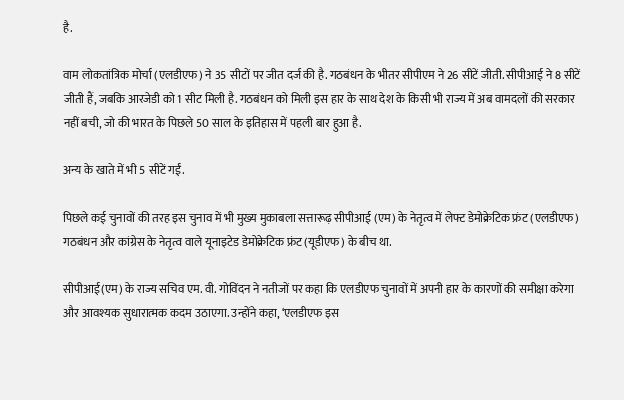है.

वाम लोकतांत्रिक मोर्चा (एलडीएफ) ने 35 सीटों पर जीत दर्ज की है. गठबंधन के भीतर सीपीएम ने 26 सीटें जीती. सीपीआई ने 8 सीटें जीती हैं, जबकि आरजेडी को 1 सीट मिली है. गठबंधन को मिली इस हार के साथ देश के किसी भी राज्य में अब वामदलों की सरकार नहीं बची, जो की भारत के पिछले 50 साल के इतिहास में पहली बार हुआ है.

अन्य के खाते में भी 5 सीटें गईं.

पिछले कई चुनावों की तरह इस चुनाव में भी मुख्य मुकाबला सत्तारूढ़ सीपीआई (एम) के नेतृत्व में लेफ्ट डेमोक्रेटिक फ्रंट (एलडीएफ) गठबंधन और कांग्रेस के नेतृत्व वाले यूनाइटेड डेमोक्रेटिक फ्रंट (यूडीएफ) के बीच था.

सीपीआई(एम) के राज्य सचिव एम. वी. गोविंदन ने नतीजों पर कहा कि एलडीएफ चुनावों में अपनी हार के कारणों की समीक्षा करेगा और आवश्यक सुधारात्मक कदम उठाएगा. उन्होंने कहा, ‘एलडीएफ इस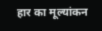हार का मूल्यांकन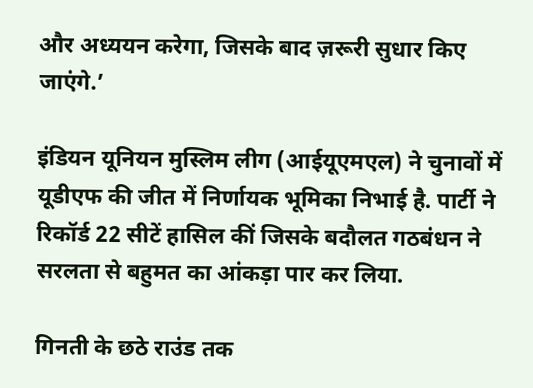और अध्ययन करेगा, जिसके बाद ज़रूरी सुधार किए जाएंगे.’

इंडियन यूनियन मुस्लिम लीग (आईयूएमएल) ने चुनावों में यूडीएफ की जीत में निर्णायक भूमिका निभाई है. पार्टी ने रिकॉर्ड 22 सीटें हासिल कीं जिसके बदौलत गठबंधन ने सरलता से बहुमत का आंकड़ा पार कर लिया.

गिनती के छठे राउंड तक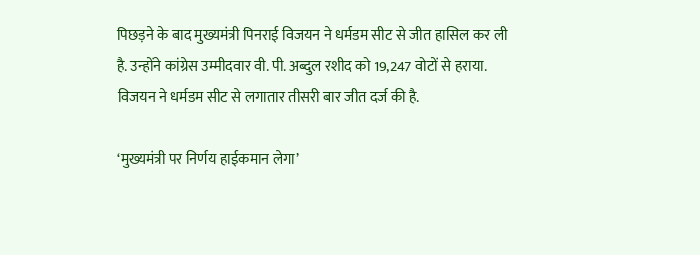पिछड़ने के बाद मुख्यमंत्री पिनराई विजयन ने धर्मडम सीट से जीत हासिल कर ली है. उन्होंने कांग्रेस उम्मीदवार वी. पी. अब्दुल रशीद को 19,247 वोटों से हराया. विजयन ने धर्मडम सीट से लगातार तीसरी बार जीत दर्ज की है.

‘मुख्यमंत्री पर निर्णय हाईकमान लेगा’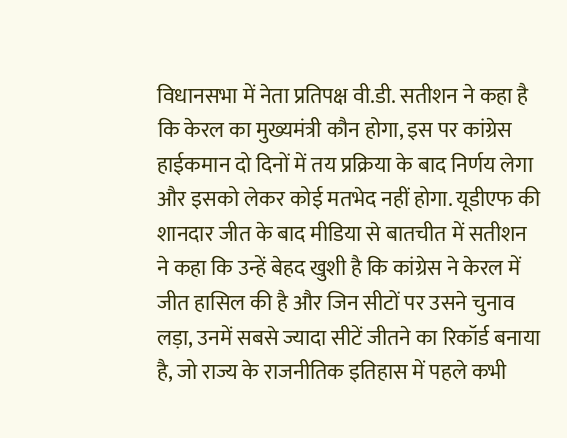विधानसभा में नेता प्रतिपक्ष वी.डी. सतीशन ने कहा है कि केरल का मुख्यमंत्री कौन होगा, इस पर कांग्रेस हाईकमान दो दिनों में तय प्रक्रिया के बाद निर्णय लेगा और इसको लेकर कोई मतभेद नहीं होगा. यूडीएफ की शानदार जीत के बाद मीडिया से बातचीत में सतीशन ने कहा कि उन्हें बेहद खुशी है कि कांग्रेस ने केरल में जीत हासिल की है और जिन सीटों पर उसने चुनाव लड़ा, उनमें सबसे ज्यादा सीटें जीतने का रिकॉर्ड बनाया है, जो राज्य के राजनीतिक इतिहास में पहले कभी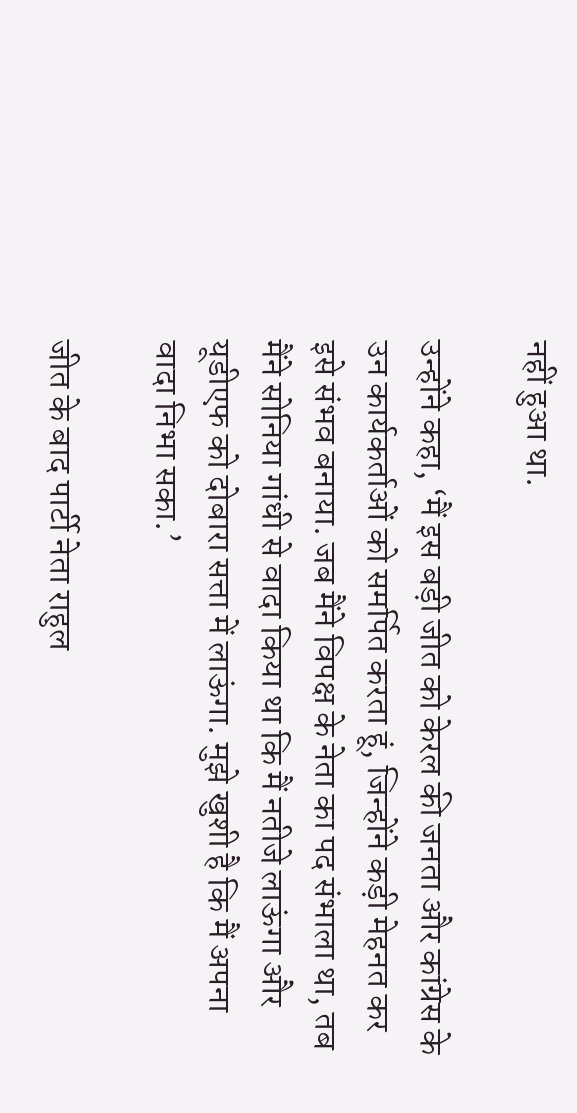नहीं हुआ था.

उन्होंने कहा, ‘मैं इस बड़ी जीत को केरल की जनता और कांग्रेस के उन कार्यकर्ताओं को समर्पित करता हूं, जिन्होंने कड़ी मेहनत कर इसे संभव बनाया. जब मैंने विपक्ष के नेता का पद संभाला था, तब मैंने सोनिया गांधी से वादा किया था कि मैं नतीजे लाऊंगा और यूडीएफ को दोबारा सत्ता में लाऊंगा. मुझे खुशी है कि मैं अपना वादा निभा सका.’

जीत के बाद पार्टी नेता राहुल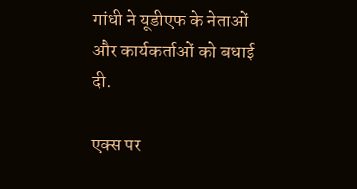गांधी ने यूडीएफ के नेताओं और कार्यकर्ताओं को बधाई दी.

एक्स पर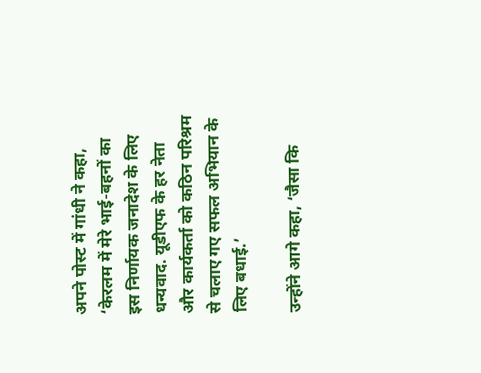अपने पोस्ट में गांधी ने कहा, ‘केरलम में मेरे भाई-बहनों का इस निर्णायक जनादेश के लिए धन्यवाद. यूडीएफ के हर नेता और कार्यकर्ता को कठिन परिश्रम से चलाए गए सफल अभियान के लिए बधाई.’

उन्होंने आगे कहा, ‘जैसा कि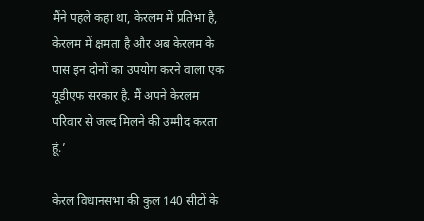मैंने पहले कहा था, केरलम में प्रतिभा है, केरलम में क्षमता है और अब केरलम के पास इन दोनों का उपयोग करने वाला एक यूडीएफ सरकार है. मैं अपने केरलम परिवार से जल्द मिलने की उम्मीद करता हूं.’

केरल विधानसभा की कुल 140 सीटों के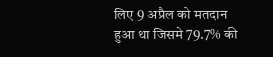लिए 9 अप्रैल को मतदान हुआ था जिसमे 79.7% की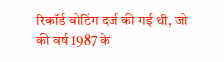रिकॉर्ड वोटिंग दर्ज की गई थी, जो की वर्ष 1987 के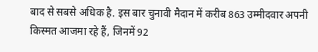बाद से सबसे अधिक है. इस बार चुनावी मैदान में करीब 863 उम्मीदवार अपनी किस्मत आजमा रहे हैं, जिनमें 92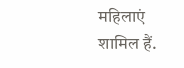महिलाएं शामिल हैं.